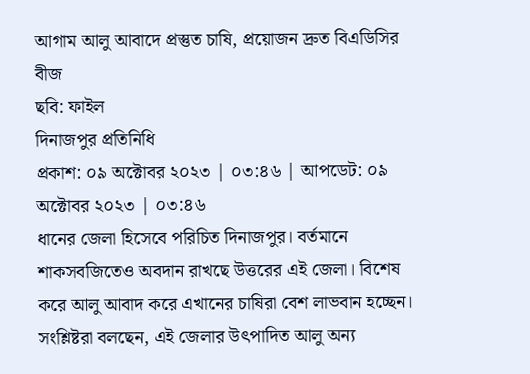আগাম আলু আবাদে প্রস্তুত চাষি, প্রয়োজন দ্রুত বিএডিসির বীজ
ছবি: ফাইল
দিনাজপুর প্রতিনিধি
প্রকাশ: ০৯ অক্টোবর ২০২৩ | ০৩:৪৬ | আপডেট: ০৯ অক্টোবর ২০২৩ | ০৩:৪৬
ধানের জেলা হিসেবে পরিচিত দিনাজপুর। বর্তমানে শাকসবজিতেও অবদান রাখছে উত্তরের এই জেলা। বিশেষ করে আলু আবাদ করে এখানের চাষিরা বেশ লাভবান হচ্ছেন।
সংশ্লিষ্টরা বলছেন, এই জেলার উৎপাদিত আলু অন্য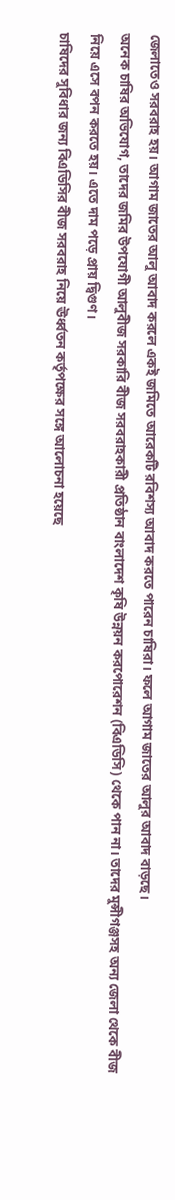জেলাতেও সরবরাহ হয়। আগাম জাতের আলু আবাদ করলে একই জমিতে আরেকটি রবিশস্য আবাদ করতে পারেন চাষিরা। ফলে আগাম জাতের আলুর আবাদ বাড়ছে।
অনেক চাষির অভিযোগ, তাদের জমির উপযোগী আলুবীজ সরকারি বীজ সরবরাহকারী প্রতিষ্ঠান বাংলাদেশ কৃষি উন্নয়ন করপোরেশন (বিএডিসি) থেকে পান না। তাদের মুন্সীগঞ্জসহ অন্য জেলা থেকে বীজ নিয়ে এসে বপন করতে হয়। এতে দাম পড়ে প্রায় দ্বিগুণ।
চাষিদের সুবিধার জন্য বিএডিসির বীজ সরবরাহ নিয়ে ঊর্ধ্বতন কর্তৃপক্ষের সঙ্গে আলোচনা হয়েছে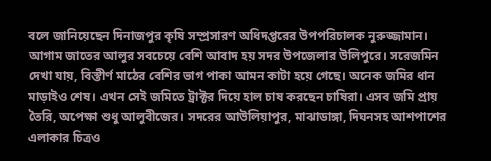বলে জানিয়েছেন দিনাজপুর কৃষি সম্প্রসারণ অধিদপ্তরের উপপরিচালক নুরুজ্জামান।
আগাম জাতের আলুর সবচেয়ে বেশি আবাদ হয় সদর উপজেলার উলিপুরে। সরেজমিন দেখা যায়, বিস্তীর্ণ মাঠের বেশির ভাগ পাকা আমন কাটা হয়ে গেছে। অনেক জমির ধান মাড়াইও শেষ। এখন সেই জমিতে ট্রাক্টর দিয়ে হাল চাষ করছেন চাষিরা। এসব জমি প্রায় তৈরি, অপেক্ষা শুধু আলুবীজের। সদরের আউলিয়াপুর, মাঝাডাঙ্গা, দিঘনসহ আশপাশের এলাকার চিত্রও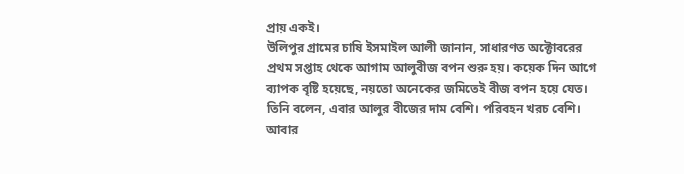প্রায় একই।
উলিপুর গ্রামের চাষি ইসমাইল আলী জানান, সাধারণত অক্টোবরের প্রথম সপ্তাহ থেকে আগাম আলুবীজ বপন শুরু হয়। কয়েক দিন আগে ব্যাপক বৃষ্টি হয়েছে, নয়তো অনেকের জমিতেই বীজ বপন হয়ে যেত। তিনি বলেন, এবার আলুর বীজের দাম বেশি। পরিবহন খরচ বেশি। আবার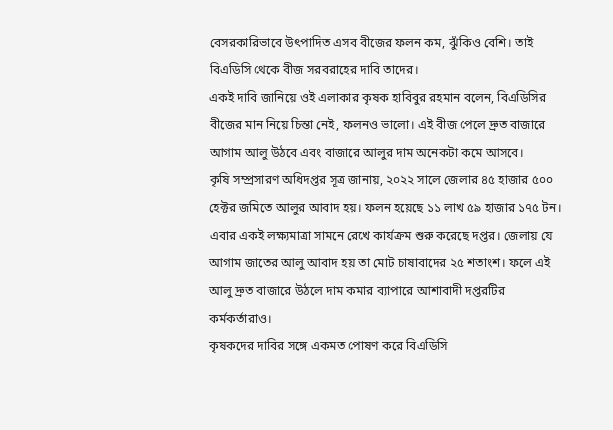বেসরকারিভাবে উৎপাদিত এসব বীজের ফলন কম, ঝুঁকিও বেশি। তাই বিএডিসি থেকে বীজ সরবরাহের দাবি তাদের।
একই দাবি জানিয়ে ওই এলাকার কৃষক হাবিবুর রহমান বলেন, বিএডিসির বীজের মান নিয়ে চিন্তা নেই, ফলনও ভালো। এই বীজ পেলে দ্রুত বাজারে আগাম আলু উঠবে এবং বাজারে আলুর দাম অনেকটা কমে আসবে।
কৃষি সম্প্রসারণ অধিদপ্তর সূত্র জানায়, ২০২২ সালে জেলার ৪৫ হাজার ৫০০ হেক্টর জমিতে আলুর আবাদ হয়। ফলন হয়েছে ১১ লাখ ৫৯ হাজার ১৭৫ টন। এবার একই লক্ষ্যমাত্রা সামনে রেখে কার্যক্রম শুরু করেছে দপ্তর। জেলায় যে আগাম জাতের আলু আবাদ হয় তা মোট চাষাবাদের ২৫ শতাংশ। ফলে এই আলু দ্রুত বাজারে উঠলে দাম কমার ব্যাপারে আশাবাদী দপ্তরটির কর্মকর্তারাও।
কৃষকদের দাবির সঙ্গে একমত পোষণ করে বিএডিসি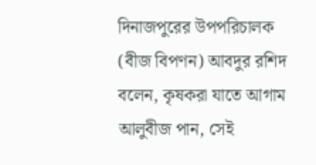দিনাজপুরের উপপরিচালক (বীজ বিপণন) আবদুর রশিদ বলেন, কৃষকরা যাতে আগাম আলুবীজ পান, সেই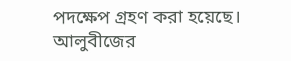পদক্ষেপ গ্রহণ করা হয়েছে। আলুবীজের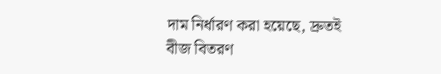দাম নির্ধারণ করা হয়েছে, দ্রুতই বীজ বিতরণ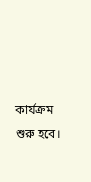কার্যক্রম শুরু হবে।